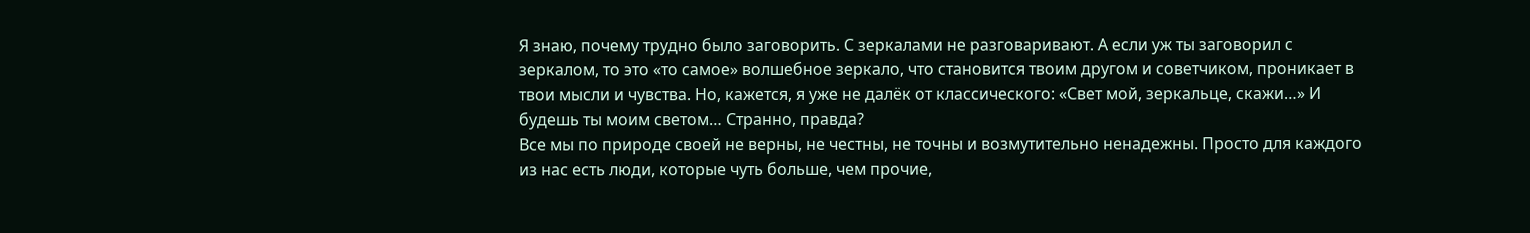Я знаю, почему трудно было заговорить. С зеркалами не разговаривают. А если уж ты заговорил с зеркалом, то это «то самое» волшебное зеркало, что становится твоим другом и советчиком, проникает в твои мысли и чувства. Но, кажется, я уже не далёк от классического: «Свет мой, зеркальце, скажи…» И будешь ты моим светом… Странно, правда?
Все мы по природе своей не верны, не честны, не точны и возмутительно ненадежны. Просто для каждого из нас есть люди, которые чуть больше, чем прочие,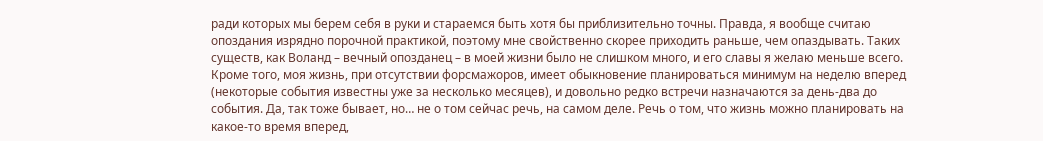ради которых мы берем себя в руки и стараемся быть хотя бы приблизительно точны. Правда, я вообще считаю опоздания изрядно порочной практикой, поэтому мне свойственно скорее приходить раньше, чем опаздывать. Таких существ, как Воланд – вечный опозданец – в моей жизни было не слишком много, и его славы я желаю меньше всего.
Кроме того, моя жизнь, при отсутствии форсмажоров, имеет обыкновение планироваться минимум на неделю вперед (некоторые события известны уже за несколько месяцев), и довольно редко встречи назначаются за день-два до события. Да, так тоже бывает, но… не о том сейчас речь, на самом деле. Речь о том, что жизнь можно планировать на какое-то время вперед,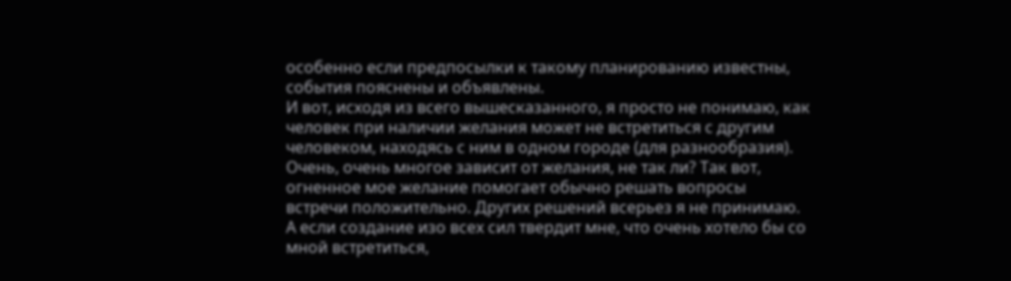особенно если предпосылки к такому планированию известны, события пояснены и объявлены.
И вот, исходя из всего вышесказанного, я просто не понимаю, как человек при наличии желания может не встретиться с другим человеком, находясь с ним в одном городе (для разнообразия). Очень, очень многое зависит от желания, не так ли? Так вот, огненное мое желание помогает обычно решать вопросы встречи положительно. Других решений всерьез я не принимаю.
А если создание изо всех сил твердит мне, что очень хотело бы со мной встретиться,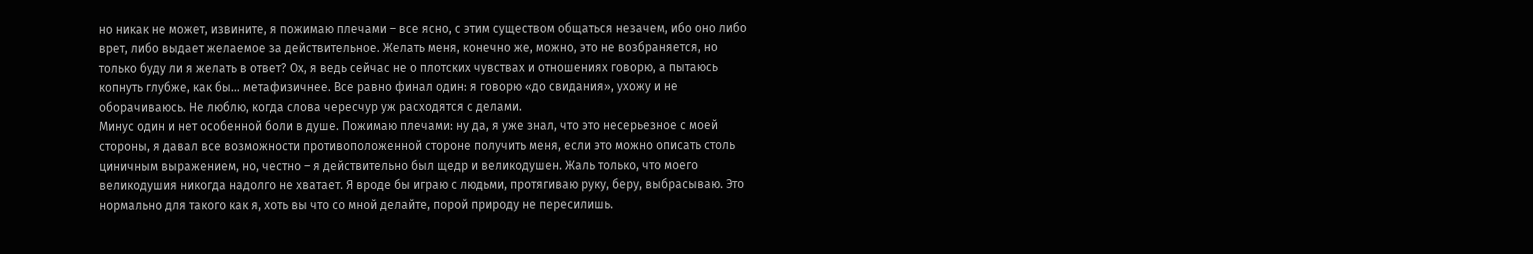но никак не может, извините, я пожимаю плечами – все ясно, с этим существом общаться незачем, ибо оно либо врет, либо выдает желаемое за действительное. Желать меня, конечно же, можно, это не возбраняется, но только буду ли я желать в ответ? Ох, я ведь сейчас не о плотских чувствах и отношениях говорю, а пытаюсь копнуть глубже, как бы… метафизичнее. Все равно финал один: я говорю «до свидания», ухожу и не оборачиваюсь. Не люблю, когда слова чересчур уж расходятся с делами.
Минус один и нет особенной боли в душе. Пожимаю плечами: ну да, я уже знал, что это несерьезное с моей стороны, я давал все возможности противоположенной стороне получить меня, если это можно описать столь циничным выражением, но, честно – я действительно был щедр и великодушен. Жаль только, что моего великодушия никогда надолго не хватает. Я вроде бы играю с людьми, протягиваю руку, беру, выбрасываю. Это нормально для такого как я, хоть вы что со мной делайте, порой природу не пересилишь.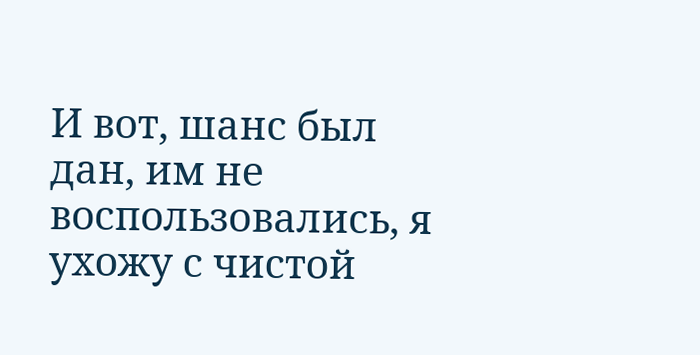И вот, шанс был дан, им не воспользовались, я ухожу с чистой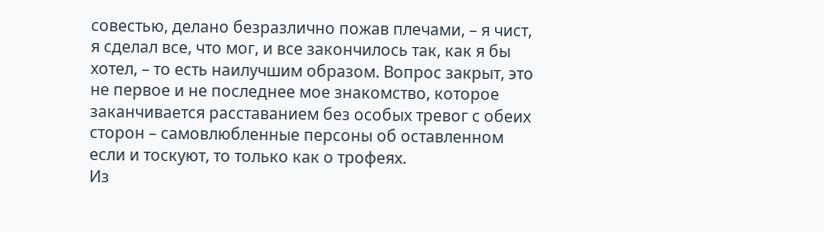совестью, делано безразлично пожав плечами, – я чист, я сделал все, что мог, и все закончилось так, как я бы хотел, – то есть наилучшим образом. Вопрос закрыт, это не первое и не последнее мое знакомство, которое заканчивается расставанием без особых тревог с обеих сторон – самовлюбленные персоны об оставленном если и тоскуют, то только как о трофеях.
Из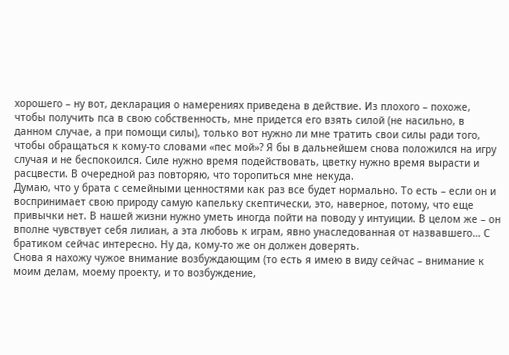хорошего – ну вот, декларация о намерениях приведена в действие. Из плохого – похоже, чтобы получить пса в свою собственность, мне придется его взять силой (не насильно, в данном случае, а при помощи силы), только вот нужно ли мне тратить свои силы ради того, чтобы обращаться к кому-то словами «пес мой»? Я бы в дальнейшем снова положился на игру случая и не беспокоился. Силе нужно время подействовать, цветку нужно время вырасти и расцвести. В очередной раз повторяю, что торопиться мне некуда.
Думаю, что у брата с семейными ценностями как раз все будет нормально. То есть – если он и воспринимает свою природу самую капельку скептически, это, наверное, потому, что еще привычки нет. В нашей жизни нужно уметь иногда пойти на поводу у интуиции. В целом же – он вполне чувствует себя лилиан, а эта любовь к играм, явно унаследованная от назвавшего… С братиком сейчас интересно. Ну да, кому-то же он должен доверять.
Снова я нахожу чужое внимание возбуждающим (то есть я имею в виду сейчас – внимание к моим делам, моему проекту, и то возбуждение,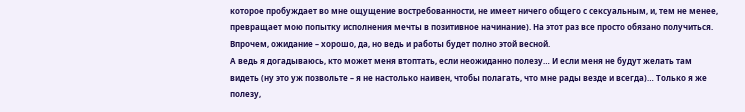которое пробуждает во мне ощущение востребованности, не имеет ничего общего с сексуальным, и, тем не менее, превращает мою попытку исполнения мечты в позитивное начинание). На этот раз все просто обязано получиться. Впрочем, ожидание – хорошо, да, но ведь и работы будет полно этой весной.
А ведь я догадываюсь, кто может меня втоптать, если неожиданно полезу… И если меня не будут желать там видеть (ну это уж позвольте – я не настолько наивен, чтобы полагать, что мне рады везде и всегда)… Только я же полезу,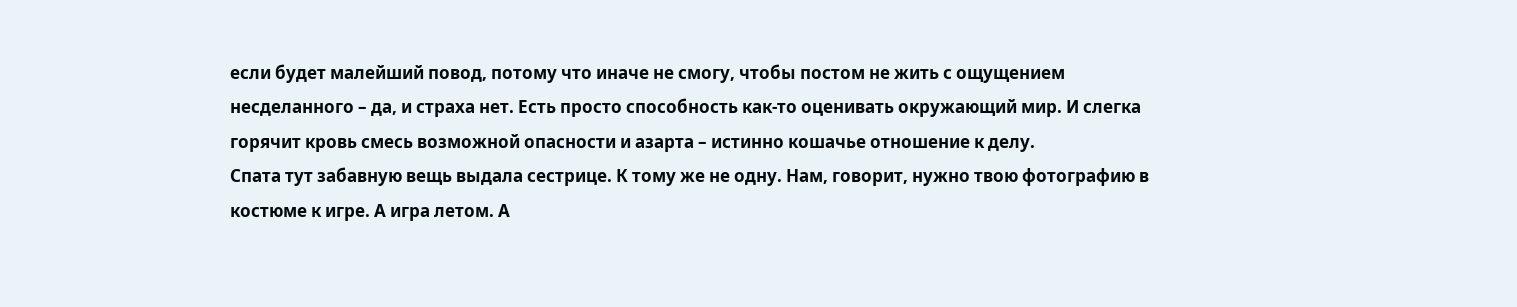если будет малейший повод, потому что иначе не смогу, чтобы постом не жить с ощущением несделанного – да, и страха нет. Есть просто способность как-то оценивать окружающий мир. И слегка горячит кровь смесь возможной опасности и азарта – истинно кошачье отношение к делу.
Спата тут забавную вещь выдала сестрице. К тому же не одну. Нам, говорит, нужно твою фотографию в костюме к игре. А игра летом. А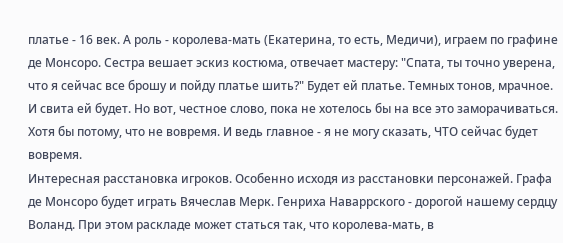платье - 16 век. А роль - королева-мать (Екатерина, то есть, Медичи), играем по графине де Монсоро. Сестра вешает эскиз костюма, отвечает мастеру: "Спата, ты точно уверена, что я сейчас все брошу и пойду платье шить?" Будет ей платье. Темных тонов, мрачное. И свита ей будет. Но вот, честное слово, пока не хотелось бы на все это заморачиваться. Хотя бы потому, что не вовремя. И ведь главное - я не могу сказать, ЧТО сейчас будет вовремя.
Интересная расстановка игроков. Особенно исходя из расстановки персонажей. Графа де Монсоро будет играть Вячеслав Мерк. Генриха Наваррского - дорогой нашему сердцу Воланд. При этом раскладе может статься так, что королева-мать, в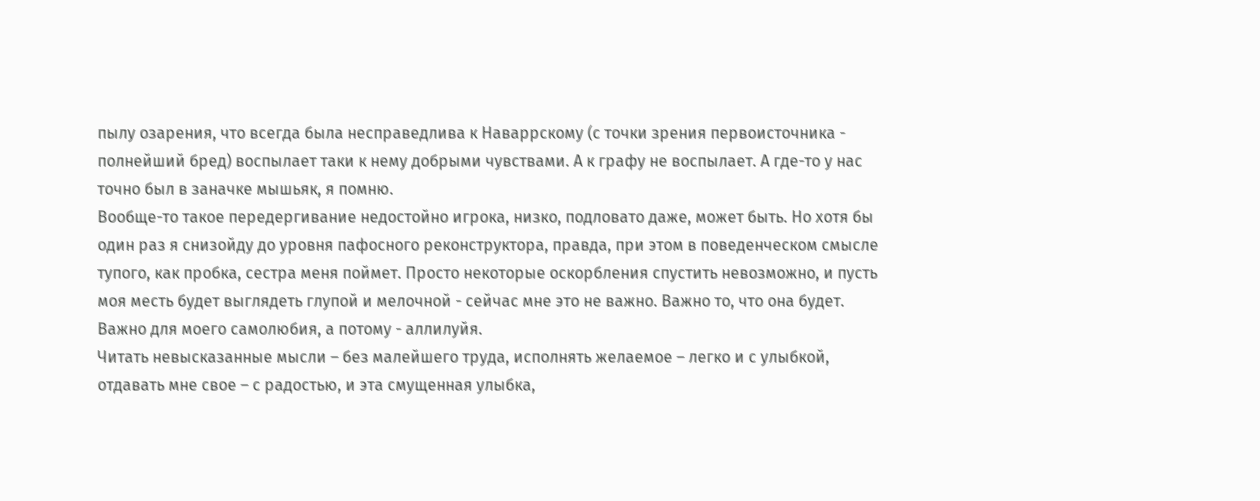пылу озарения, что всегда была несправедлива к Наваррскому (с точки зрения первоисточника - полнейший бред) воспылает таки к нему добрыми чувствами. А к графу не воспылает. А где-то у нас точно был в заначке мышьяк, я помню.
Вообще-то такое передергивание недостойно игрока, низко, подловато даже, может быть. Но хотя бы один раз я снизойду до уровня пафосного реконструктора, правда, при этом в поведенческом смысле тупого, как пробка, сестра меня поймет. Просто некоторые оскорбления спустить невозможно, и пусть моя месть будет выглядеть глупой и мелочной - сейчас мне это не важно. Важно то, что она будет. Важно для моего самолюбия, а потому - аллилуйя.
Читать невысказанные мысли – без малейшего труда, исполнять желаемое – легко и с улыбкой, отдавать мне свое – с радостью, и эта смущенная улыбка,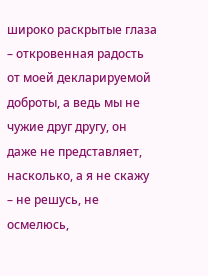широко раскрытые глаза – откровенная радость от моей декларируемой доброты, а ведь мы не чужие друг другу, он даже не представляет, насколько, а я не скажу – не решусь, не осмелюсь,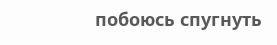побоюсь спугнуть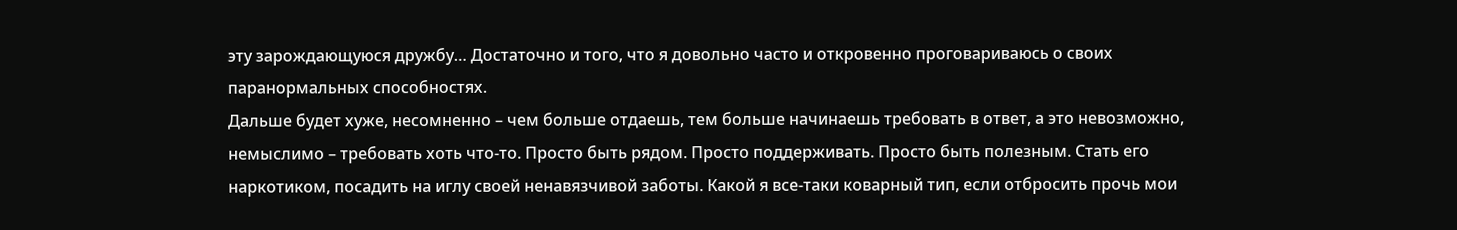эту зарождающуюся дружбу… Достаточно и того, что я довольно часто и откровенно проговариваюсь о своих паранормальных способностях.
Дальше будет хуже, несомненно – чем больше отдаешь, тем больше начинаешь требовать в ответ, а это невозможно, немыслимо – требовать хоть что-то. Просто быть рядом. Просто поддерживать. Просто быть полезным. Стать его наркотиком, посадить на иглу своей ненавязчивой заботы. Какой я все-таки коварный тип, если отбросить прочь мои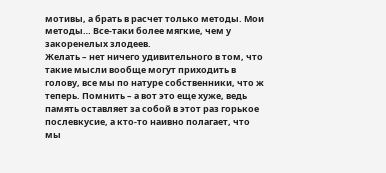мотивы, а брать в расчет только методы. Мои методы… Все-таки более мягкие, чем у закоренелых злодеев.
Желать – нет ничего удивительного в том, что такие мысли вообще могут приходить в голову, все мы по натуре собственники, что ж теперь. Помнить – а вот это еще хуже, ведь память оставляет за собой в этот раз горькое послевкусие, а кто-то наивно полагает, что мы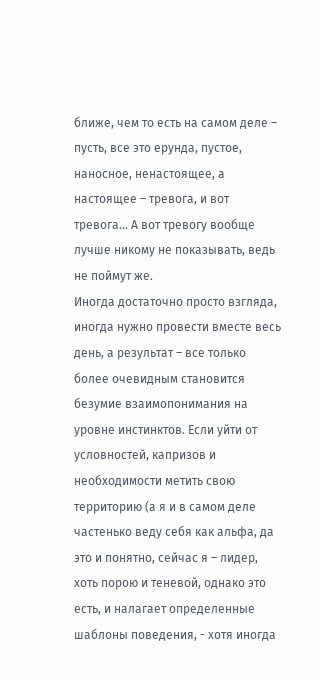ближе, чем то есть на самом деле – пусть, все это ерунда, пустое, наносное, ненастоящее, а настоящее – тревога, и вот тревога… А вот тревогу вообще лучше никому не показывать, ведь не поймут же.
Иногда достаточно просто взгляда, иногда нужно провести вместе весь день, а результат – все только более очевидным становится безумие взаимопонимания на уровне инстинктов. Если уйти от условностей, капризов и необходимости метить свою территорию (а я и в самом деле частенько веду себя как альфа, да это и понятно, сейчас я – лидер, хоть порою и теневой, однако это есть, и налагает определенные шаблоны поведения, - хотя иногда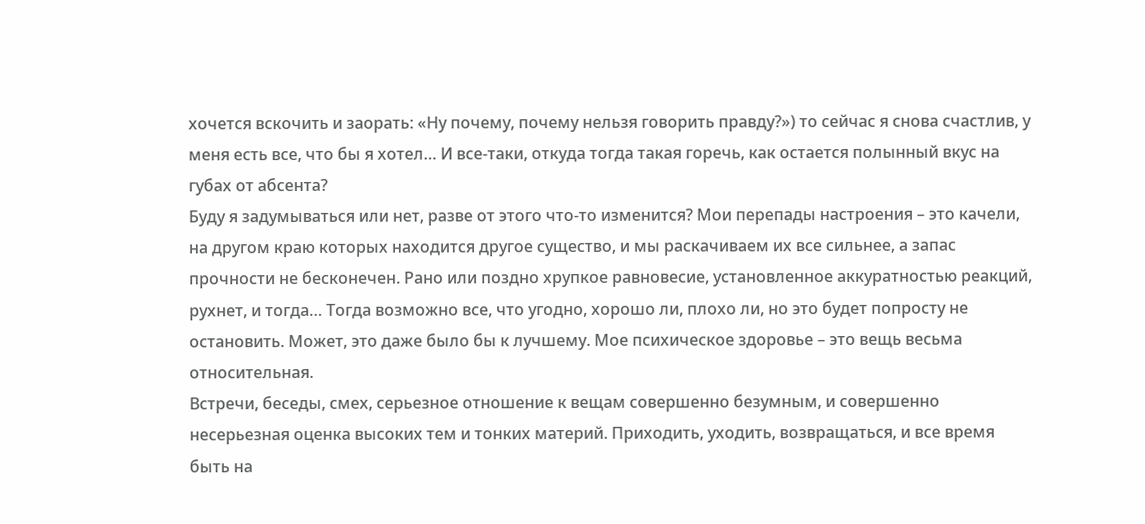хочется вскочить и заорать: «Ну почему, почему нельзя говорить правду?») то сейчас я снова счастлив, у меня есть все, что бы я хотел… И все-таки, откуда тогда такая горечь, как остается полынный вкус на губах от абсента?
Буду я задумываться или нет, разве от этого что-то изменится? Мои перепады настроения – это качели, на другом краю которых находится другое существо, и мы раскачиваем их все сильнее, а запас прочности не бесконечен. Рано или поздно хрупкое равновесие, установленное аккуратностью реакций, рухнет, и тогда… Тогда возможно все, что угодно, хорошо ли, плохо ли, но это будет попросту не остановить. Может, это даже было бы к лучшему. Мое психическое здоровье – это вещь весьма относительная.
Встречи, беседы, смех, серьезное отношение к вещам совершенно безумным, и совершенно несерьезная оценка высоких тем и тонких материй. Приходить, уходить, возвращаться, и все время быть на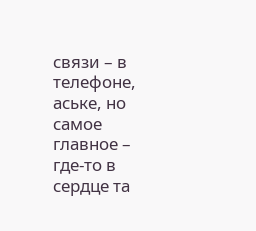связи – в телефоне, аське, но самое главное – где-то в сердце та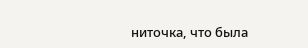ниточка, что была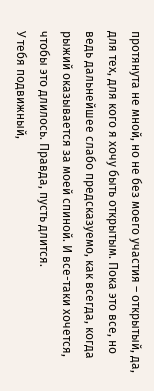протянута не мной, но не без моего участия – открытый, да, для тех, для кого я хочу быть открытым. Пока это все, но ведь дальнейшее слабо предсказуемо, как всегда, когда рыжий оказывается за моей спиной. И все-таки хочется, чтобы это длилось. Правда, пусть длится.
У тебя подвижный,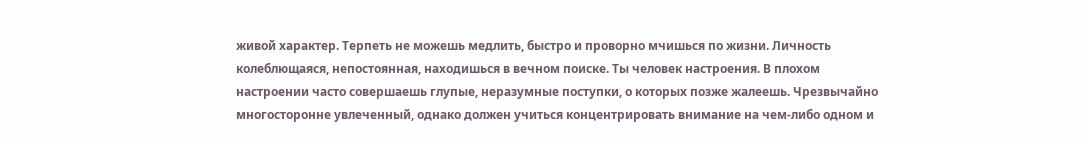живой характер. Терпеть не можешь медлить, быстро и проворно мчишься по жизни. Личность колеблющаяся, непостоянная, находишься в вечном поиске. Ты человек настроения. В плохом настроении часто совершаешь глупые, неразумные поступки, о которых позже жалеешь. Чрезвычайно многосторонне увлеченный, однако должен учиться концентрировать внимание на чем-либо одном и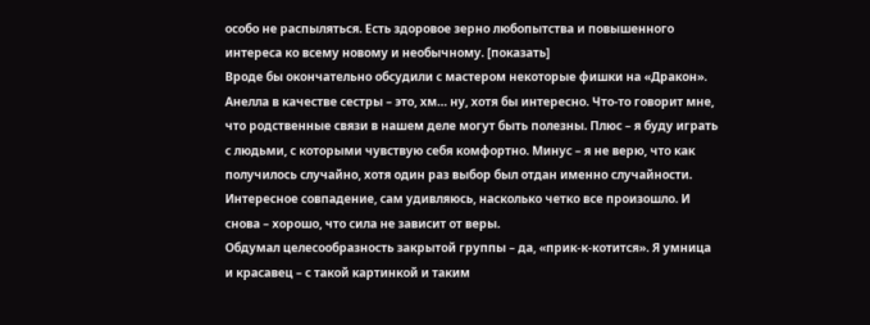особо не распыляться. Есть здоровое зерно любопытства и повышенного интереса ко всему новому и необычному. [показать]
Вроде бы окончательно обсудили с мастером некоторые фишки на «Дракон». Анелла в качестве сестры – это, хм… ну, хотя бы интересно. Что-то говорит мне, что родственные связи в нашем деле могут быть полезны. Плюс – я буду играть с людьми, с которыми чувствую себя комфортно. Минус – я не верю, что как получилось случайно, хотя один раз выбор был отдан именно случайности. Интересное совпадение, сам удивляюсь, насколько четко все произошло. И снова – хорошо, что сила не зависит от веры.
Обдумал целесообразность закрытой группы – да, «прик-к-котится». Я умница и красавец – с такой картинкой и таким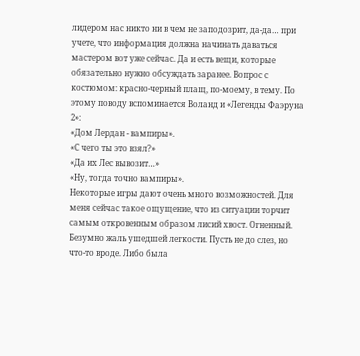лидером нас никто ни в чем не заподозрит, да-да… при учете, что информация должна начинать даваться мастером вот уже сейчас. Да и есть вещи, которые обязательно нужно обсуждать заранее. Вопрос с костюмом: красно-черный плащ, по-моему, в тему. По этому поводу вспоминается Воланд и «Легенды Фаэруна 2»:
«Дом Лердан - вампиры».
«С чего ты это взял?»
«Да их Лес вывозит…»
«Ну, тогда точно вампиры».
Некоторые игры дают очень много возможностей. Для меня сейчас такое ощущение, что из ситуации торчит самым откровенным образом лисий хвост. Огненный. Безумно жаль ушедшей легкости. Пусть не до слез, но что-то вроде. Либо была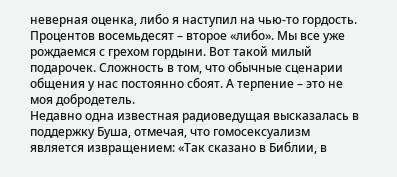неверная оценка, либо я наступил на чью-то гордость. Процентов восемьдесят – второе «либо». Мы все уже рождаемся с грехом гордыни. Вот такой милый подарочек. Сложность в том, что обычные сценарии общения у нас постоянно сбоят. А терпение – это не моя добродетель.
Недавно одна известная радиоведущая высказалась в поддержку Буша, отмечая, что гомосексуализм является извращением: «Так сказано в Библии, в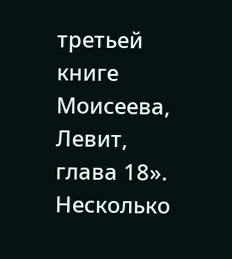третьей книге Моисеева, Левит, глава 18».
Несколько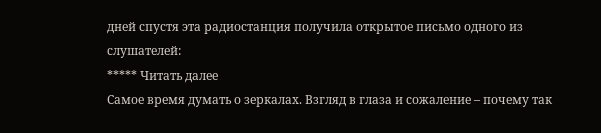дней спустя эта радиостанция получила открытое письмо одного из слушателей:
***** Читать далее
Самое время думать о зеркалах. Взгляд в глаза и сожаление – почему так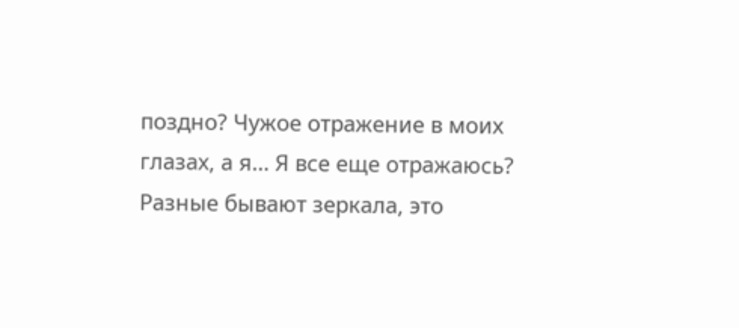поздно? Чужое отражение в моих глазах, а я… Я все еще отражаюсь? Разные бывают зеркала, это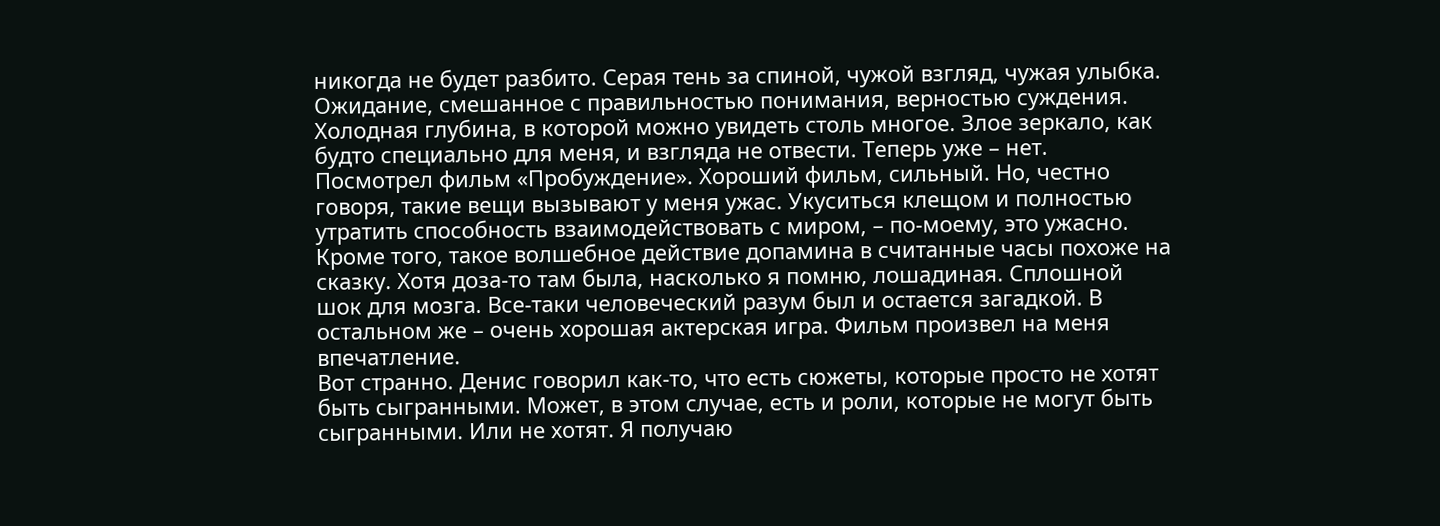никогда не будет разбито. Серая тень за спиной, чужой взгляд, чужая улыбка. Ожидание, смешанное с правильностью понимания, верностью суждения. Холодная глубина, в которой можно увидеть столь многое. Злое зеркало, как будто специально для меня, и взгляда не отвеcти. Теперь уже – нет.
Посмотрел фильм «Пробуждение». Хороший фильм, сильный. Но, честно говоря, такие вещи вызывают у меня ужас. Укуситься клещом и полностью утратить способность взаимодействовать с миром, – по-моему, это ужасно. Кроме того, такое волшебное действие допамина в считанные часы похоже на сказку. Хотя доза-то там была, насколько я помню, лошадиная. Сплошной шок для мозга. Все-таки человеческий разум был и остается загадкой. В остальном же – очень хорошая актерская игра. Фильм произвел на меня впечатление.
Вот странно. Денис говорил как-то, что есть сюжеты, которые просто не хотят быть сыгранными. Может, в этом случае, есть и роли, которые не могут быть сыгранными. Или не хотят. Я получаю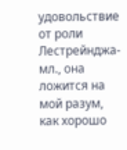удовольствие от роли Лестрейнджа-мл., она ложится на мой разум, как хорошо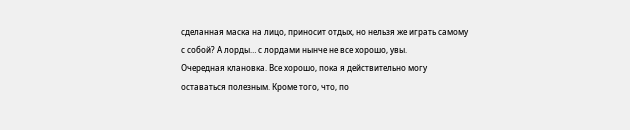сделанная маска на лицо, приносит отдых, но нельзя же играть самому с собой? А лорды… с лордами нынче не все хорошо, увы.
Очередная клановка. Все хорошо, пока я действительно могу оставаться полезным. Кроме того, что, по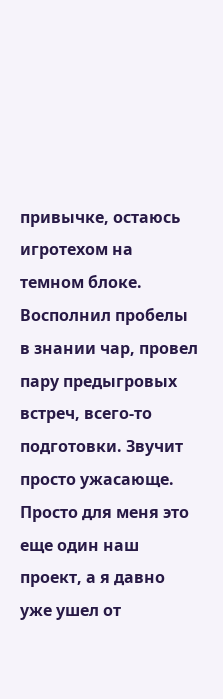привычке, остаюсь игротехом на темном блоке. Восполнил пробелы в знании чар, провел пару предыгровых встреч, всего-то подготовки. Звучит просто ужасающе. Просто для меня это еще один наш проект, а я давно уже ушел от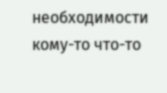необходимости кому-то что-то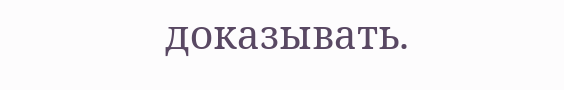доказывать.